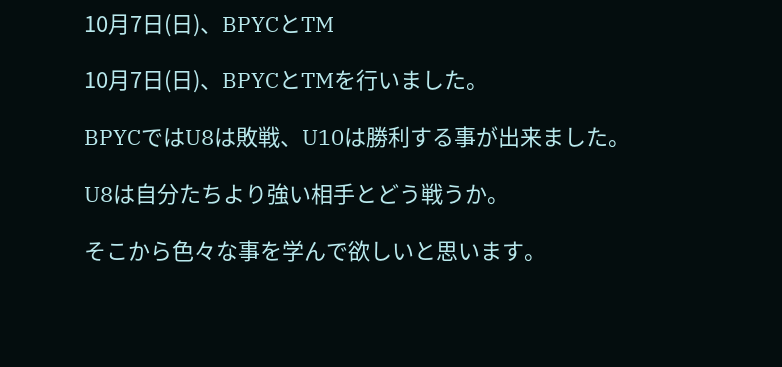10月7日(日)、BPYCとTM

10月7日(日)、BPYCとTMを行いました。

BPYCではU8は敗戦、U10は勝利する事が出来ました。

U8は自分たちより強い相手とどう戦うか。

そこから色々な事を学んで欲しいと思います。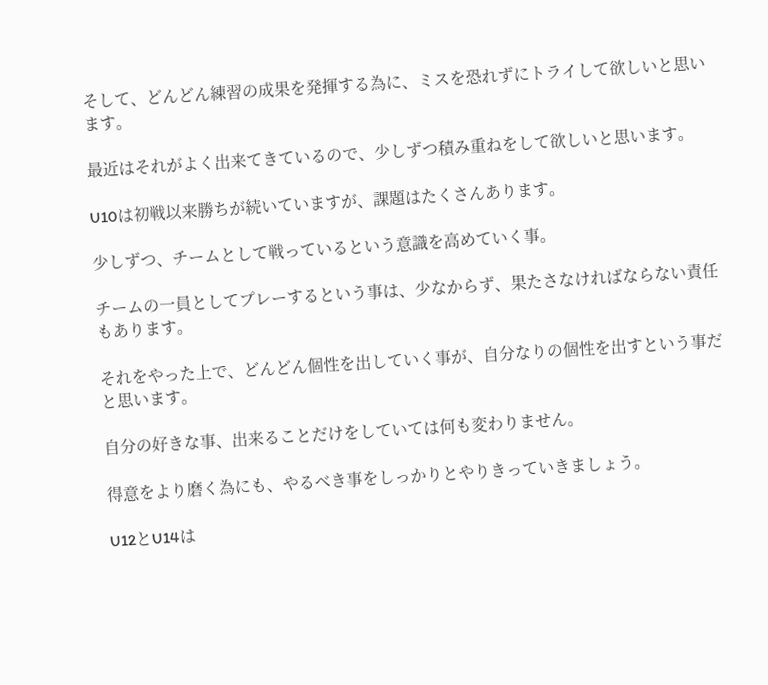そして、どんどん練習の成果を発揮する為に、ミスを恐れずにトライして欲しいと思います。

最近はそれがよく出来てきているので、少しずつ積み重ねをして欲しいと思います。

U10は初戦以来勝ちが続いていますが、課題はたくさんあります。

少しずつ、チームとして戦っているという意識を高めていく事。

チームの一員としてプレーするという事は、少なからず、果たさなければならない責任もあります。

それをやった上で、どんどん個性を出していく事が、自分なりの個性を出すという事だと思います。

自分の好きな事、出来ることだけをしていては何も変わりません。

得意をより磨く為にも、やるべき事をしっかりとやりきっていきましょう。

U12とU14は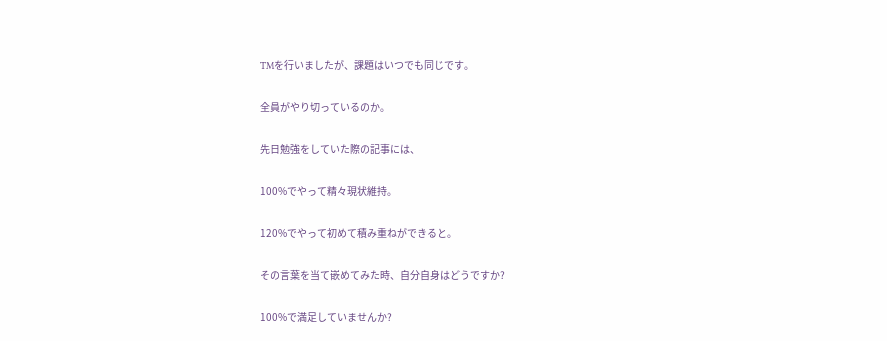TMを行いましたが、課題はいつでも同じです。

全員がやり切っているのか。

先日勉強をしていた際の記事には、

100%でやって精々現状維持。

120%でやって初めて積み重ねができると。

その言葉を当て嵌めてみた時、自分自身はどうですか?

100%で満足していませんか?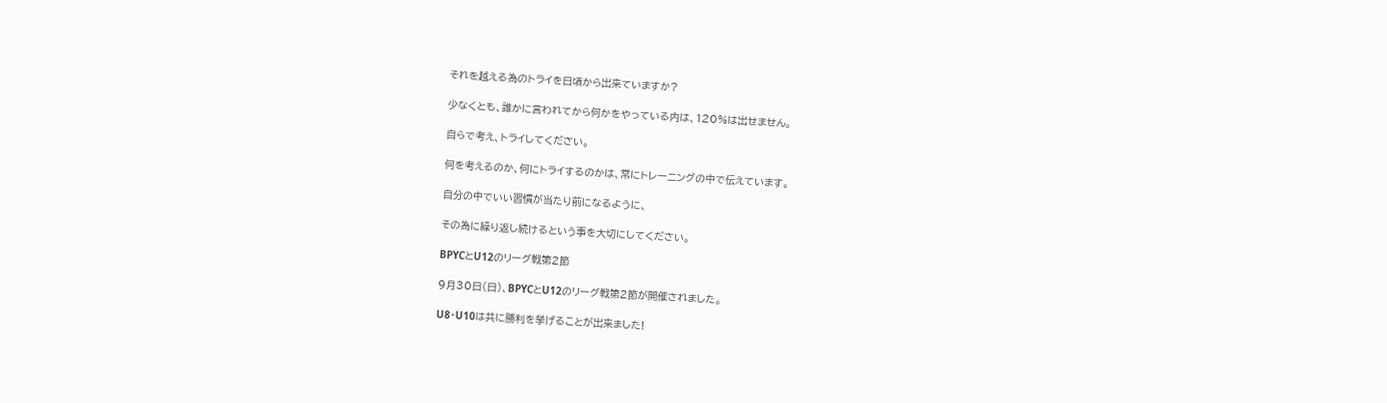それを越える為のトライを日頃から出来ていますか?

少なくとも、誰かに言われてから何かをやっている内は、120%は出せません。

自らで考え、トライしてください。

何を考えるのか、何にトライするのかは、常にトレーニングの中で伝えています。

自分の中でいい習慣が当たり前になるように、

その為に繰り返し続けるという事を大切にしてください。

BPYCとU12のリーグ戦第2節

9月30日(日)、BPYCとU12のリーグ戦第2節が開催されました。

U8・U10は共に勝利を挙げることが出来ました!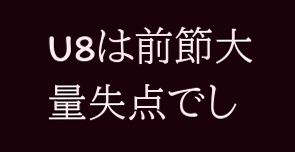U8は前節大量失点でし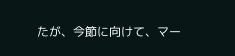たが、今節に向けて、マー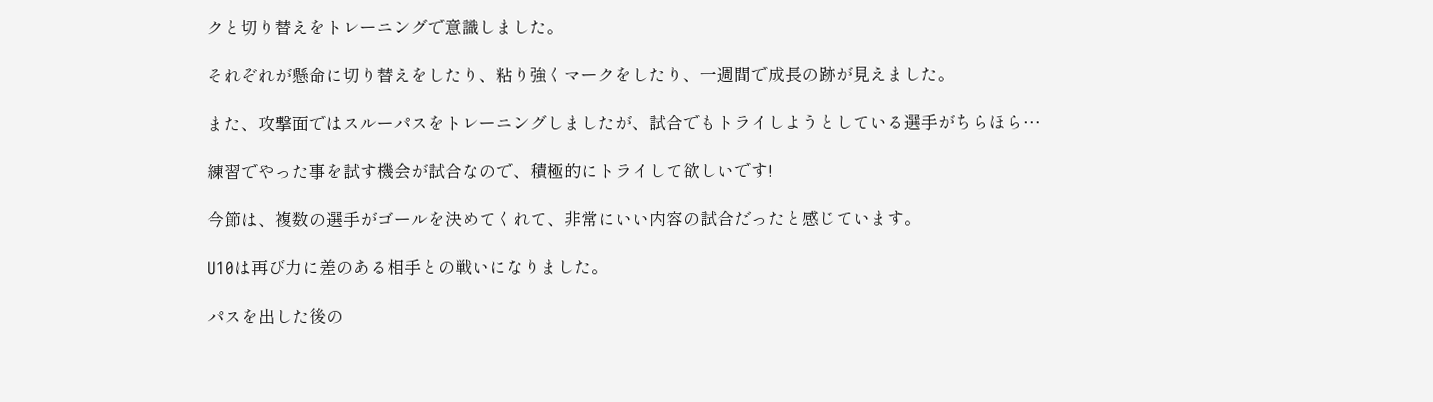クと切り替えをトレーニングで意識しました。

それぞれが懸命に切り替えをしたり、粘り強くマークをしたり、一週間で成長の跡が見えました。

また、攻撃面ではスルーパスをトレーニングしましたが、試合でもトライしようとしている選手がちらほら…

練習でやった事を試す機会が試合なので、積極的にトライして欲しいです!

今節は、複数の選手がゴールを決めてくれて、非常にいい内容の試合だったと感じています。

U10は再び力に差のある相手との戦いになりました。

パスを出した後の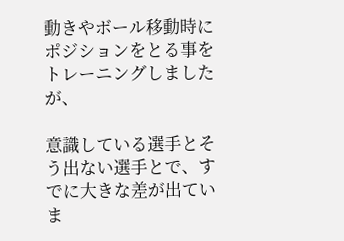動きやボール移動時にポジションをとる事をトレーニングしましたが、

意識している選手とそう出ない選手とで、すでに大きな差が出ていま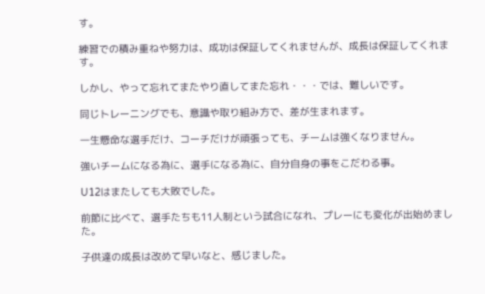す。

練習での積み重ねや努力は、成功は保証してくれませんが、成長は保証してくれます。

しかし、やって忘れてまたやり直してまた忘れ・・・では、難しいです。

同じトレーニングでも、意識や取り組み方で、差が生まれます。

一生懸命な選手だけ、コーチだけが頑張っても、チームは強くなりません。

強いチームになる為に、選手になる為に、自分自身の事をこだわる事。

U12はまたしても大敗でした。

前節に比べて、選手たちも11人制という試合になれ、プレーにも変化が出始めました。

子供達の成長は改めて早いなと、感じました。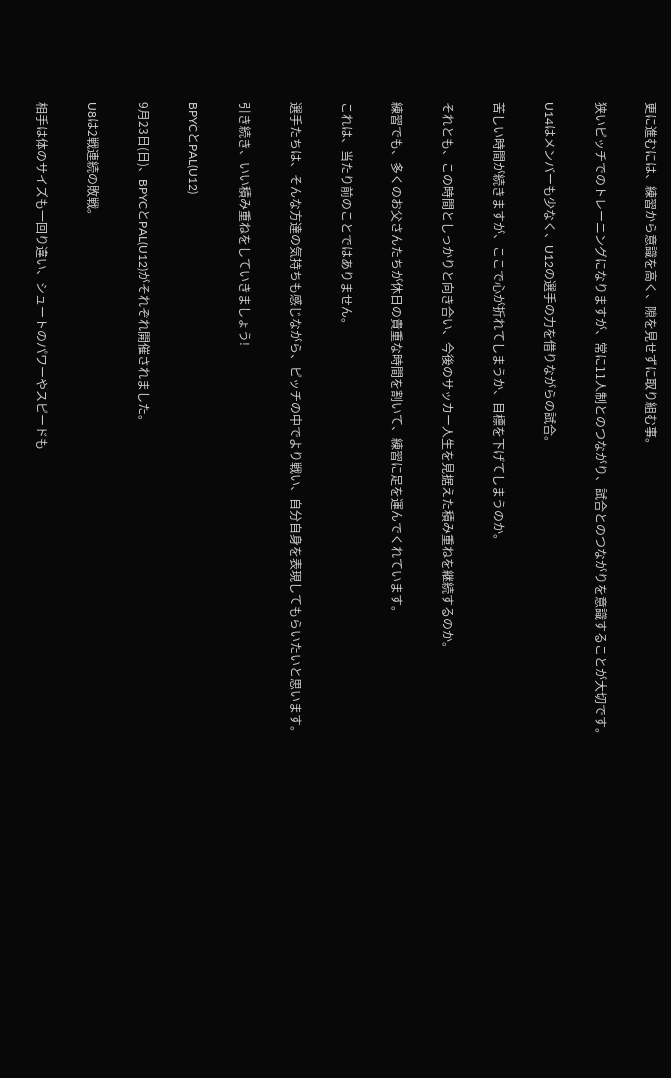更に進むには、練習から意識を高く、隙を見せずに取り組む事。

狭いピッチでのトレーニングになりますが、常に11人制とのつながり、試合とのつながりを意識することが大切です。

U14はメンバーも少なく、U12の選手の力を借りながらの試合。

苦しい時間が続きますが、ここで心が折れてしまうか、目標を下げてしまうのか。

それとも、この時間としっかりと向き合い、今後のサッカー人生を見据えた積み重ねを継続するのか。

練習でも、多くのお父さんたちが休日の貴重な時間を割いて、練習に足を運んでくれています。

これは、当たり前のことではありません。

選手たちは、そんな方達の気持ちも感じながら、ピッチの中でより戦い、自分自身を表現してもらいたいと思います。

引き続き、いい積み重ねをしていきましょう!

BPYCとPAL(U12)

9月23日(日)、BPYCとPAL(U12)がそれぞれ開催されました。

U8は2戦連続の敗戦。

相手は体のサイズも一回り違い、シュートのパワーやスピードも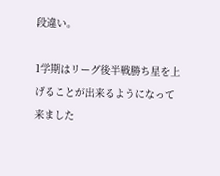段違い。

1学期はリーグ後半戦勝ち星を上げることが出来るようになって来ました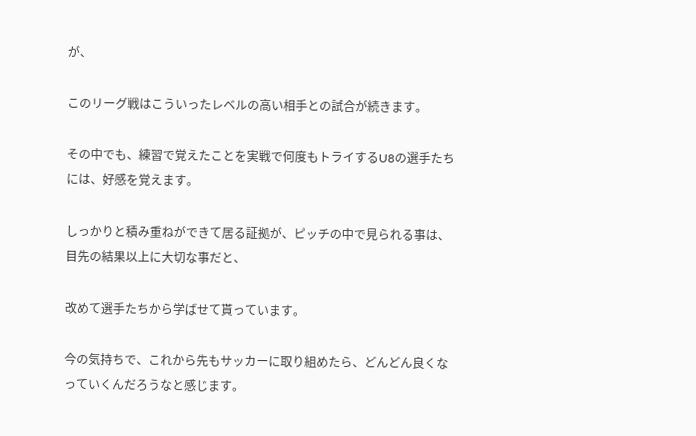が、

このリーグ戦はこういったレベルの高い相手との試合が続きます。

その中でも、練習で覚えたことを実戦で何度もトライするU8の選手たちには、好感を覚えます。

しっかりと積み重ねができて居る証拠が、ピッチの中で見られる事は、目先の結果以上に大切な事だと、

改めて選手たちから学ばせて貰っています。

今の気持ちで、これから先もサッカーに取り組めたら、どんどん良くなっていくんだろうなと感じます。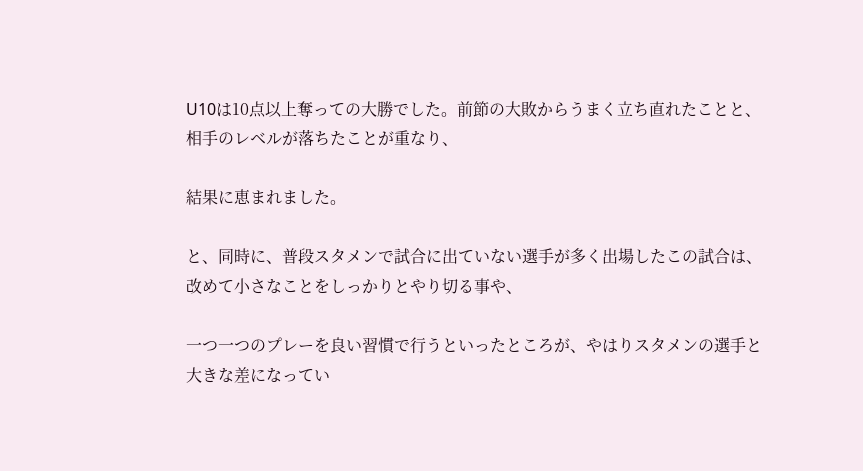U10は10点以上奪っての大勝でした。前節の大敗からうまく立ち直れたことと、相手のレベルが落ちたことが重なり、

結果に恵まれました。

と、同時に、普段スタメンで試合に出ていない選手が多く出場したこの試合は、改めて小さなことをしっかりとやり切る事や、

一つ一つのプレーを良い習慣で行うといったところが、やはりスタメンの選手と大きな差になってい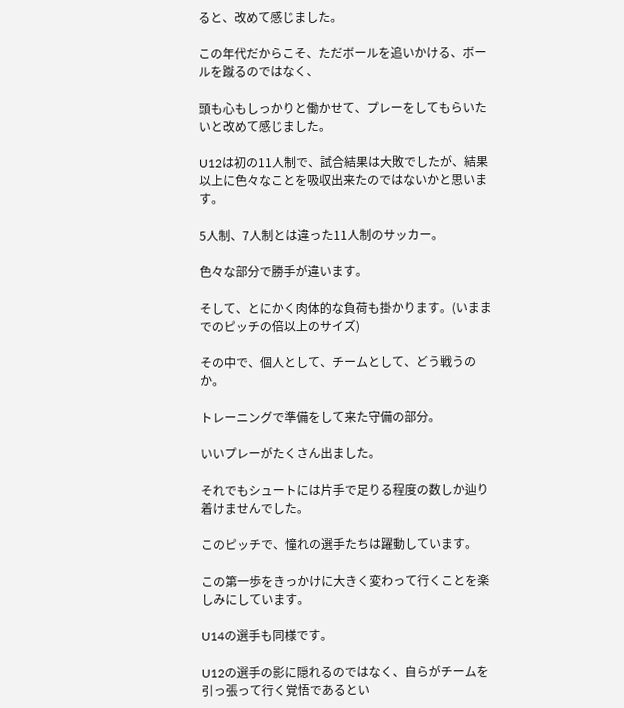ると、改めて感じました。

この年代だからこそ、ただボールを追いかける、ボールを蹴るのではなく、

頭も心もしっかりと働かせて、プレーをしてもらいたいと改めて感じました。

U12は初の11人制で、試合結果は大敗でしたが、結果以上に色々なことを吸収出来たのではないかと思います。

5人制、7人制とは違った11人制のサッカー。

色々な部分で勝手が違います。

そして、とにかく肉体的な負荷も掛かります。(いままでのピッチの倍以上のサイズ)

その中で、個人として、チームとして、どう戦うのか。

トレーニングで準備をして来た守備の部分。

いいプレーがたくさん出ました。

それでもシュートには片手で足りる程度の数しか辿り着けませんでした。

このピッチで、憧れの選手たちは躍動しています。

この第一歩をきっかけに大きく変わって行くことを楽しみにしています。

U14の選手も同様です。

U12の選手の影に隠れるのではなく、自らがチームを引っ張って行く覚悟であるとい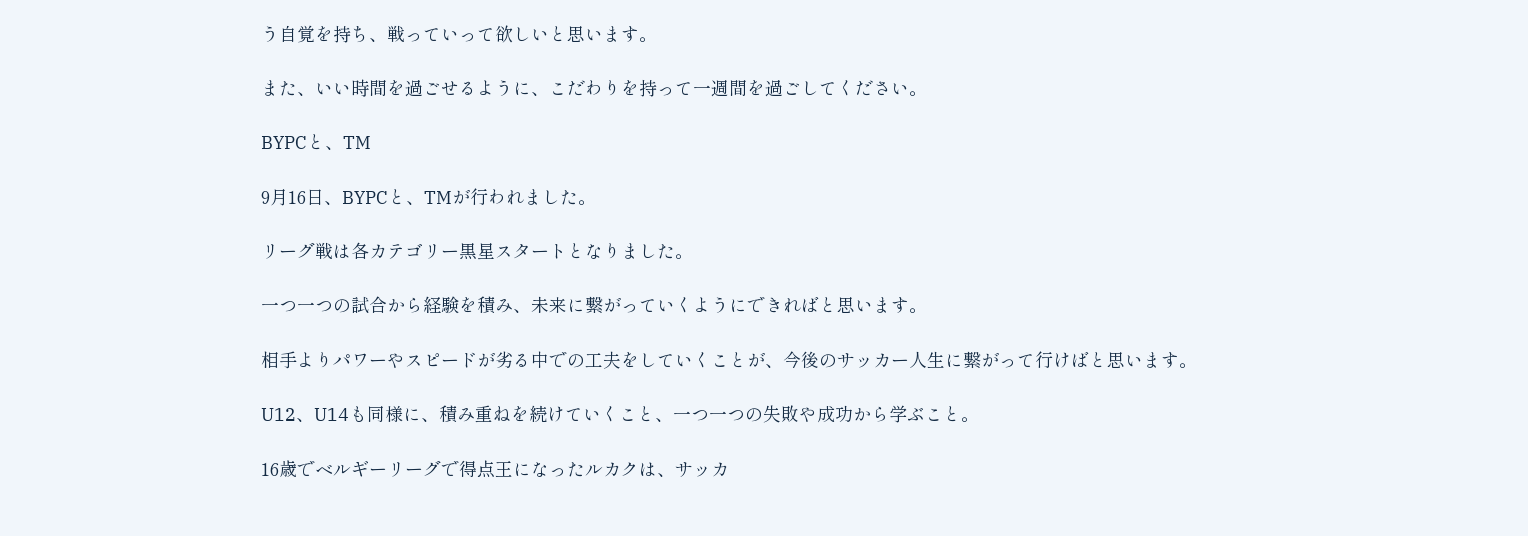う自覚を持ち、戦っていって欲しいと思います。

また、いい時間を過ごせるように、こだわりを持って一週間を過ごしてください。

BYPCと、TM

9月16日、BYPCと、TMが行われました。

リーグ戦は各カテゴリー黒星スタートとなりました。

一つ一つの試合から経験を積み、未来に繋がっていくようにできればと思います。

相手よりパワーやスピードが劣る中での工夫をしていくことが、今後のサッカー人生に繋がって行けばと思います。

U12、U14も同様に、積み重ねを続けていくこと、一つ一つの失敗や成功から学ぶこと。

16歳でベルギーリーグで得点王になったルカクは、サッカ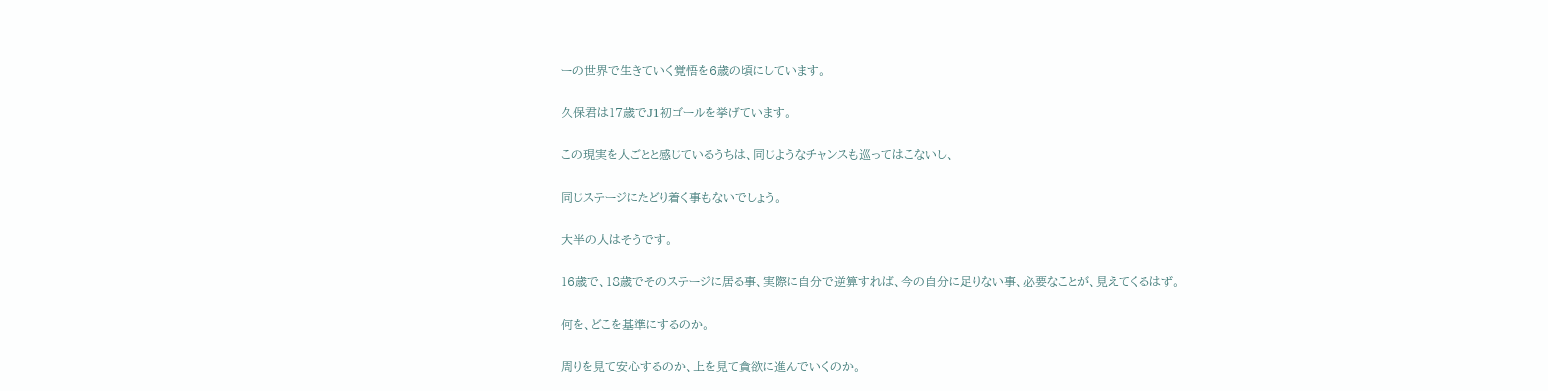ーの世界で生きていく覚悟を6歳の頃にしています。

久保君は17歳でJ1初ゴールを挙げています。

この現実を人ごとと感じているうちは、同じようなチャンスも巡ってはこないし、

同じステージにたどり着く事もないでしょう。

大半の人はそうです。

16歳で、18歳でそのステージに居る事、実際に自分で逆算すれば、今の自分に足りない事、必要なことが、見えてくるはず。

何を、どこを基準にするのか。

周りを見て安心するのか、上を見て貪欲に進んでいくのか。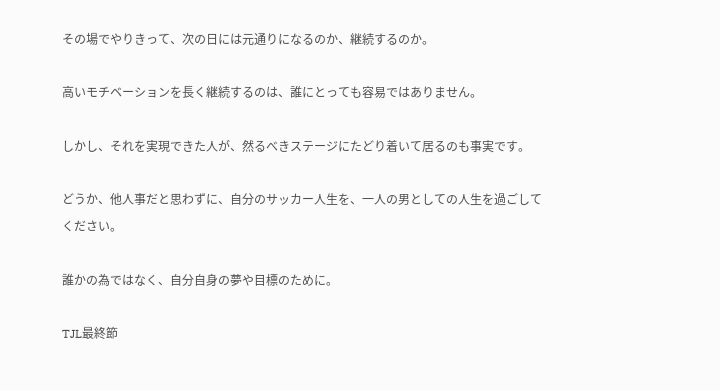その場でやりきって、次の日には元通りになるのか、継続するのか。

高いモチベーションを長く継続するのは、誰にとっても容易ではありません。

しかし、それを実現できた人が、然るべきステージにたどり着いて居るのも事実です。

どうか、他人事だと思わずに、自分のサッカー人生を、一人の男としての人生を過ごしてください。

誰かの為ではなく、自分自身の夢や目標のために。

TJL最終節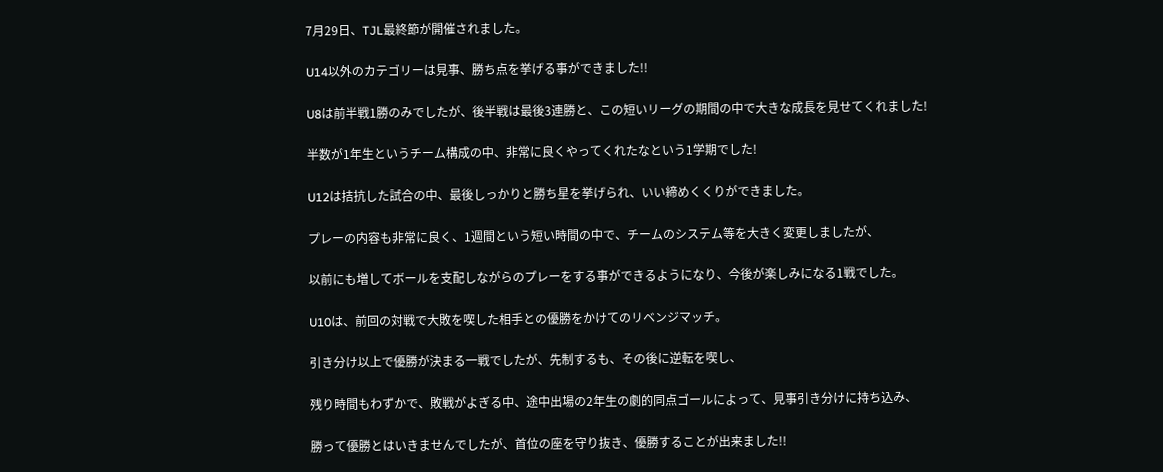7月29日、TJL最終節が開催されました。

U14以外のカテゴリーは見事、勝ち点を挙げる事ができました!!

U8は前半戦1勝のみでしたが、後半戦は最後3連勝と、この短いリーグの期間の中で大きな成長を見せてくれました!

半数が1年生というチーム構成の中、非常に良くやってくれたなという1学期でした!

U12は拮抗した試合の中、最後しっかりと勝ち星を挙げられ、いい締めくくりができました。

プレーの内容も非常に良く、1週間という短い時間の中で、チームのシステム等を大きく変更しましたが、

以前にも増してボールを支配しながらのプレーをする事ができるようになり、今後が楽しみになる1戦でした。

U10は、前回の対戦で大敗を喫した相手との優勝をかけてのリベンジマッチ。

引き分け以上で優勝が決まる一戦でしたが、先制するも、その後に逆転を喫し、

残り時間もわずかで、敗戦がよぎる中、途中出場の2年生の劇的同点ゴールによって、見事引き分けに持ち込み、

勝って優勝とはいきませんでしたが、首位の座を守り抜き、優勝することが出来ました!!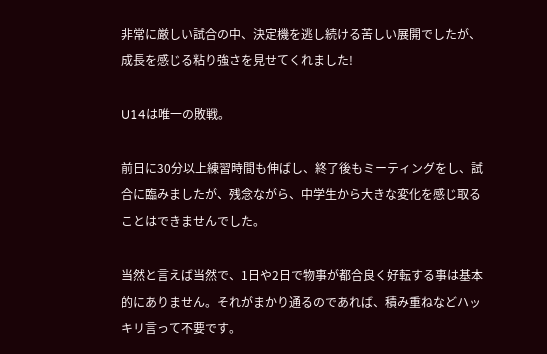非常に厳しい試合の中、決定機を逃し続ける苦しい展開でしたが、成長を感じる粘り強さを見せてくれました!

U14は唯一の敗戦。

前日に30分以上練習時間も伸ばし、終了後もミーティングをし、試合に臨みましたが、残念ながら、中学生から大きな変化を感じ取ることはできませんでした。

当然と言えば当然で、1日や2日で物事が都合良く好転する事は基本的にありません。それがまかり通るのであれば、積み重ねなどハッキリ言って不要です。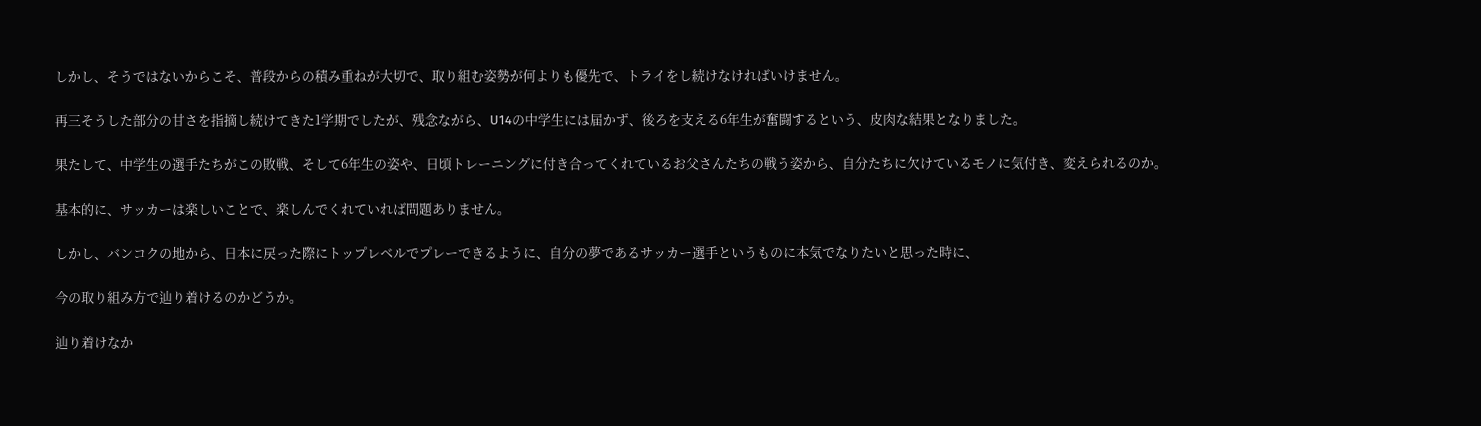しかし、そうではないからこそ、普段からの積み重ねが大切で、取り組む姿勢が何よりも優先で、トライをし続けなければいけません。

再三そうした部分の甘さを指摘し続けてきた1学期でしたが、残念ながら、U14の中学生には届かず、後ろを支える6年生が奮闘するという、皮肉な結果となりました。

果たして、中学生の選手たちがこの敗戦、そして6年生の姿や、日頃トレーニングに付き合ってくれているお父さんたちの戦う姿から、自分たちに欠けているモノに気付き、変えられるのか。

基本的に、サッカーは楽しいことで、楽しんでくれていれば問題ありません。

しかし、バンコクの地から、日本に戻った際にトップレベルでプレーできるように、自分の夢であるサッカー選手というものに本気でなりたいと思った時に、

今の取り組み方で辿り着けるのかどうか。

辿り着けなか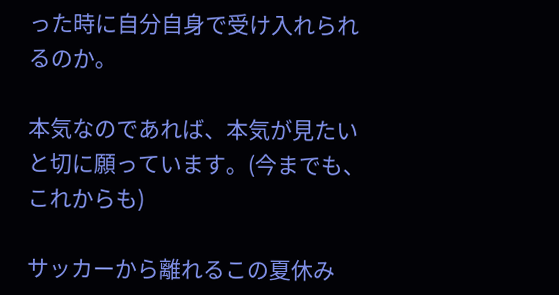った時に自分自身で受け入れられるのか。

本気なのであれば、本気が見たいと切に願っています。(今までも、これからも)

サッカーから離れるこの夏休み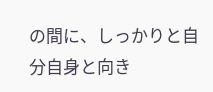の間に、しっかりと自分自身と向き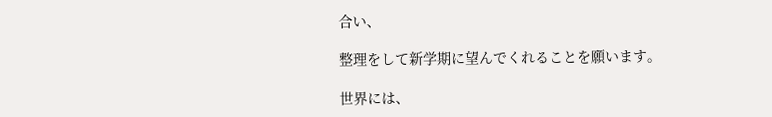合い、

整理をして新学期に望んでくれることを願います。

世界には、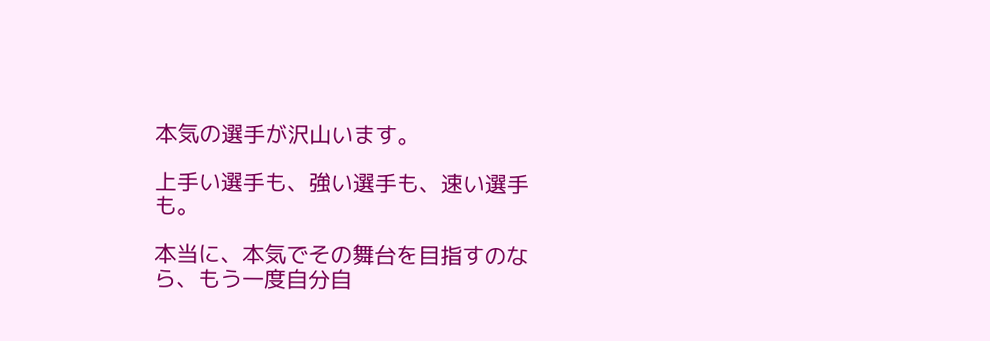本気の選手が沢山います。

上手い選手も、強い選手も、速い選手も。

本当に、本気でその舞台を目指すのなら、もう一度自分自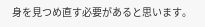身を見つめ直す必要があると思います。